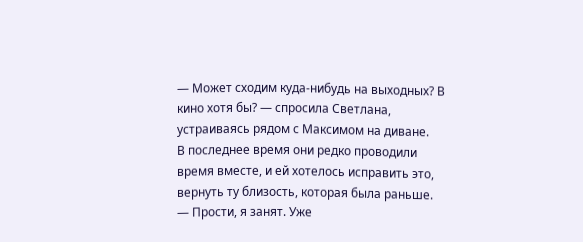— Может сходим куда-нибудь на выходных? В кино хотя бы? — спросила Светлана, устраиваясь рядом с Максимом на диване.
В последнее время они редко проводили время вместе, и ей хотелось исправить это, вернуть ту близость, которая была раньше.
— Прости, я занят. Уже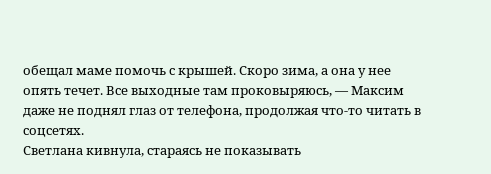обещал маме помочь с крышей. Скоро зима, а она у нее опять течет. Все выходные там проковыряюсь, — Максим даже не поднял глаз от телефона, продолжая что-то читать в соцсетях.
Светлана кивнула, стараясь не показывать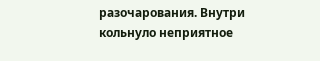разочарования. Внутри кольнуло неприятное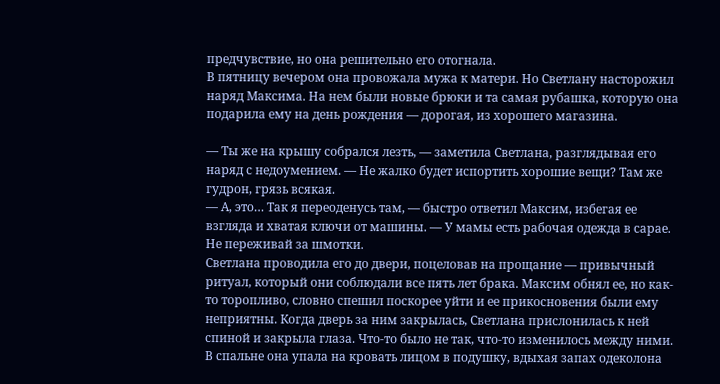предчувствие, но она решительно его отогнала.
В пятницу вечером она провожала мужа к матери. Но Светлану насторожил наряд Максима. На нем были новые брюки и та самая рубашка, которую она подарила ему на день рождения — дорогая, из хорошего магазина.

— Ты же на крышу собрался лезть, — заметила Светлана, разглядывая его наряд с недоумением. — Не жалко будет испортить хорошие вещи? Там же гудрон, грязь всякая.
— А, это… Так я переоденусь там, — быстро ответил Максим, избегая ее взгляда и хватая ключи от машины. — У мамы есть рабочая одежда в сарае. Не переживай за шмотки.
Светлана проводила его до двери, поцеловав на прощание — привычный ритуал, который они соблюдали все пять лет брака. Максим обнял ее, но как-то торопливо, словно спешил поскорее уйти и ее прикосновения были ему неприятны. Когда дверь за ним закрылась, Светлана прислонилась к ней спиной и закрыла глаза. Что-то было не так, что-то изменилось между ними.
В спальне она упала на кровать лицом в подушку, вдыхая запах одеколона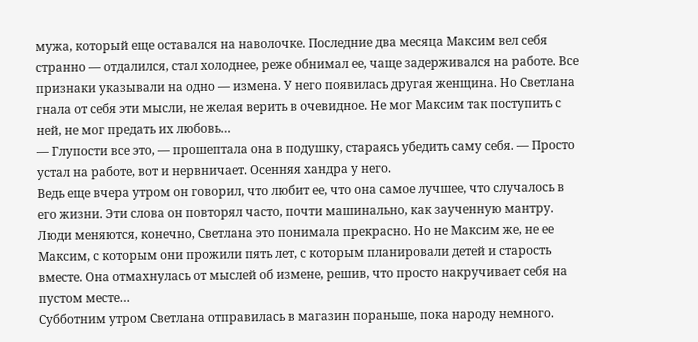мужа, который еще оставался на наволочке. Последние два месяца Максим вел себя странно — отдалился, стал холоднее, реже обнимал ее, чаще задерживался на работе. Все признаки указывали на одно — измена. У него появилась другая женщина. Но Светлана гнала от себя эти мысли, не желая верить в очевидное. Не мог Максим так поступить с ней, не мог предать их любовь…
— Глупости все это, — прошептала она в подушку, стараясь убедить саму себя. — Просто устал на работе, вот и нервничает. Осенняя хандра у него.
Ведь еще вчера утром он говорил, что любит ее, что она самое лучшее, что случалось в его жизни. Эти слова он повторял часто, почти машинально, как заученную мантру. Люди меняются, конечно, Светлана это понимала прекрасно. Но не Максим же, не ее Максим, с которым они прожили пять лет, с которым планировали детей и старость вместе. Она отмахнулась от мыслей об измене, решив, что просто накручивает себя на пустом месте…
Субботним утром Светлана отправилась в магазин пораньше, пока народу немного.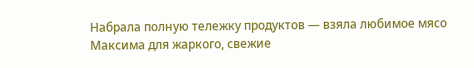Набрала полную тележку продуктов — взяла любимое мясо Максима для жаркого, свежие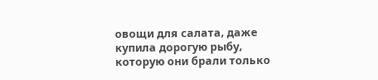овощи для салата, даже купила дорогую рыбу, которую они брали только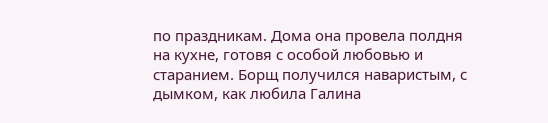по праздникам. Дома она провела полдня на кухне, готовя с особой любовью и старанием. Борщ получился наваристым, с дымком, как любила Галина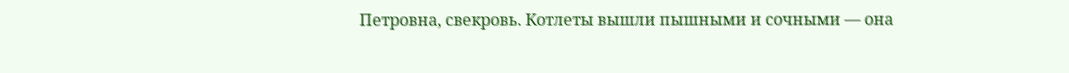Петровна, свекровь. Котлеты вышли пышными и сочными — она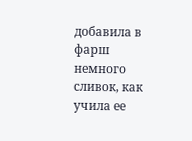добавила в фарш немного сливок, как учила ее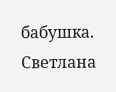бабушка. Светлана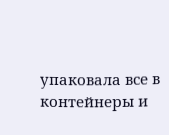упаковала все в контейнеры и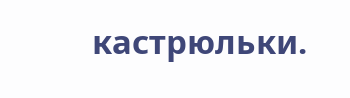кастрюльки.